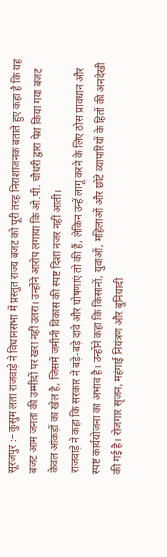सूरजपुर :– कुसुम लता राजवाड़े ने विधानसभा में प्रस्तुत राज्य बजट को पूरी तरह निराशाजनक बताते हुए कहा है कि यह बजट आम जनता की उम्मीदों पर खरा नहीं उतरा। उन्होंने आरोप लगाया कि ओ.पी. चौधरी द्वारा पेश किया गया बजट केवल आंकड़ों का खेल है, जिसमें जमीनी विकास की स्पष्ट दिशा नजर नहीं आती।
राजवाड़े ने कहा कि सरकार ने बड़े-बड़े दावे और घोषणाएं तो की हैं, लेकिन उन्हें लागू करने के लिए ठोस प्रावधान और स्पष्ट कार्ययोजना का अभाव है। उन्होंने कहा कि किसानों, युवाओं, महिलाओं और छोटे व्यापारियों के हितों की अनदेखी की गई है। रोजगार सृजन, महंगाई नियंत्रण और बुनियादी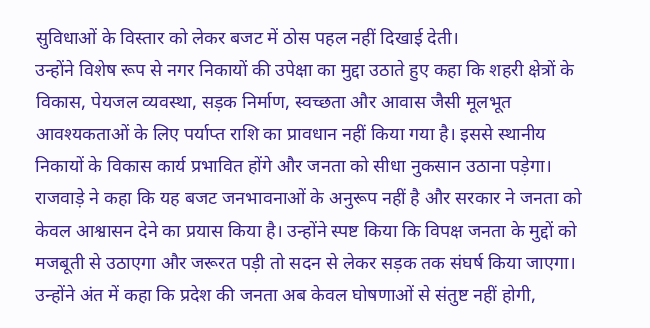सुविधाओं के विस्तार को लेकर बजट में ठोस पहल नहीं दिखाई देती।
उन्होंने विशेष रूप से नगर निकायों की उपेक्षा का मुद्दा उठाते हुए कहा कि शहरी क्षेत्रों के विकास, पेयजल व्यवस्था, सड़क निर्माण, स्वच्छता और आवास जैसी मूलभूत आवश्यकताओं के लिए पर्याप्त राशि का प्रावधान नहीं किया गया है। इससे स्थानीय निकायों के विकास कार्य प्रभावित होंगे और जनता को सीधा नुकसान उठाना पड़ेगा।
राजवाड़े ने कहा कि यह बजट जनभावनाओं के अनुरूप नहीं है और सरकार ने जनता को केवल आश्वासन देने का प्रयास किया है। उन्होंने स्पष्ट किया कि विपक्ष जनता के मुद्दों को मजबूती से उठाएगा और जरूरत पड़ी तो सदन से लेकर सड़क तक संघर्ष किया जाएगा।
उन्होंने अंत में कहा कि प्रदेश की जनता अब केवल घोषणाओं से संतुष्ट नहीं होगी,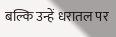बल्कि उन्हें धरातल पर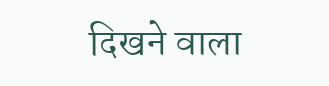दिखने वाला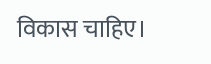विकास चाहिए।